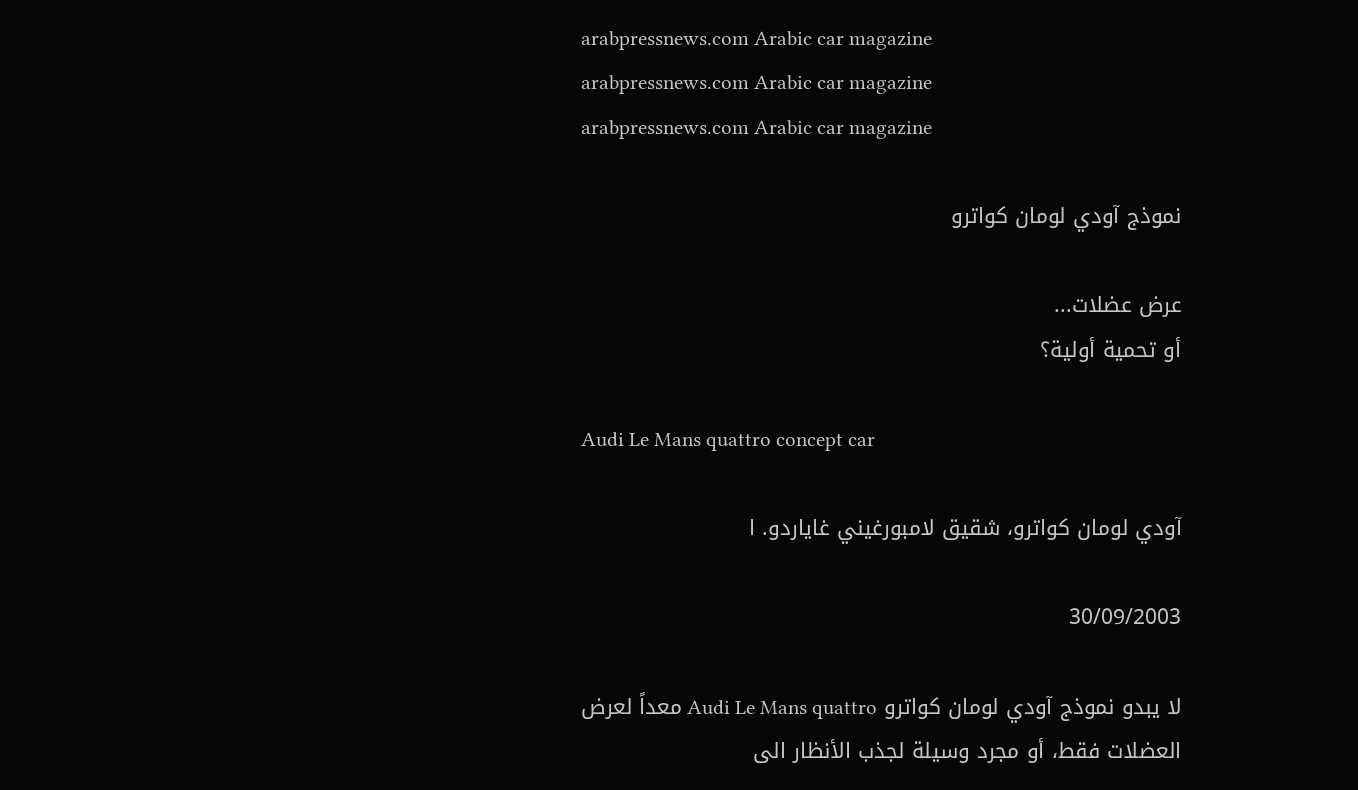arabpressnews.com Arabic car magazine
arabpressnews.com Arabic car magazine
arabpressnews.com Arabic car magazine

نموذج آودي لومان كواترو

عرض عضلات...
أو تحمية أولية؟

Audi Le Mans quattro concept car

آودي لومان كواترو، شقيق لامبورغيني غاياردو. ا

30/09/2003

لا يبدو نموذج آودي لومان كواترو Audi Le Mans quattro معداً لعرض العضلات فقط، أو مجرد وسيلة لجذب الأنظار الى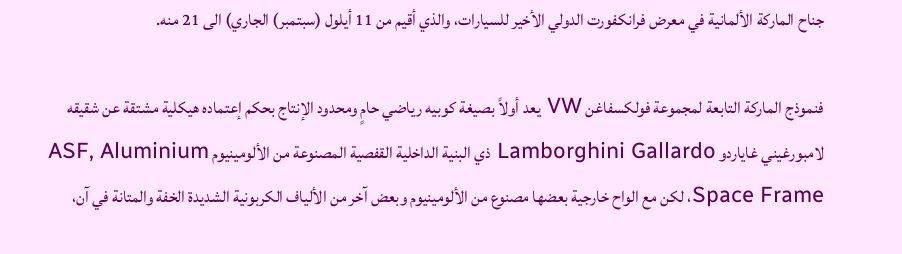جناح الماركة الألمانية في معرض فرانكفورت الدولي الأخير للسيارات، والذي أقيم من 11 أيلول (سبتمبر) الجاري) الى 21 منه.

فنموذج الماركة التابعة لمجموعة فولكسفاغن VW يعد أولاً بصيغة كوبيه رياضي حامٍ ومحدود الإنتاج بحكم إعتماده هيكلية مشتقة عن شقيقه لامبورغيني غاياردو Lamborghini Gallardo ذي البنية الداخلية القفصية المصنوعة من الألومينيوم ASF, Aluminium Space Frame، لكن مع الواح خارجية بعضها مصنوع من الألومينيوم وبعض آخر من الألياف الكربونية الشديدة الخفة والمتانة في آن،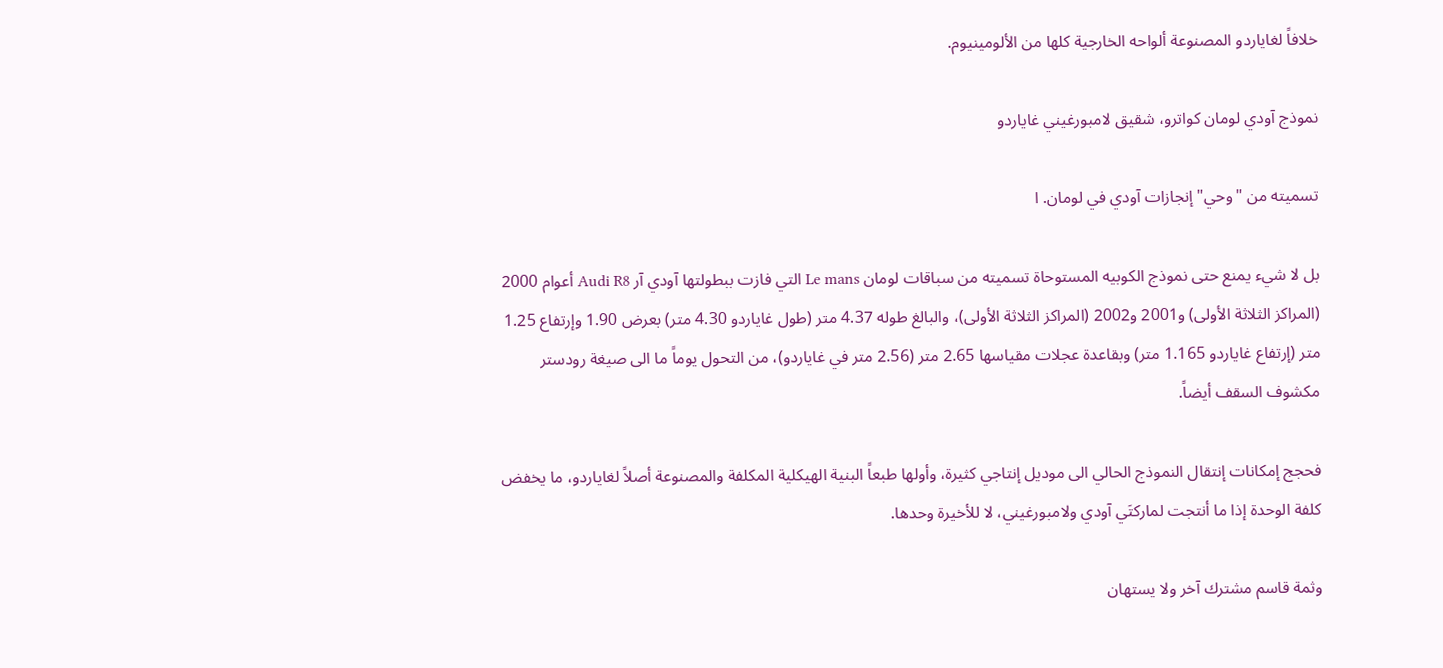خلافاً لغاياردو المصنوعة ألواحه الخارجية كلها من الألومينيوم.

نموذج آودي لومان كواترو، شقيق لامبورغيني غاياردو

تسميته من "وحي" إنجازات آودي في لومان. ا

بل لا شيء يمنع حتى نموذج الكوبيه المستوحاة تسميته من سباقات لومان Le mans التي فازت ببطولتها آودي آر Audi R8 أعوام 2000 (المراكز الثلاثة الأولى) و2001 و2002 (المراكز الثلاثة الأولى)، والبالغ طوله 4.37 متر (طول غاياردو 4.30 متر) بعرض 1.90 وإرتفاع 1.25 متر (إرتفاع غاياردو 1.165 متر) وبقاعدة عجلات مقياسها 2.65 متر (2.56 متر في غاياردو)، من التحول يوماً ما الى صيغة رودستر مكشوف السقف أيضاً.

فحجج إمكانات إنتقال النموذج الحالي الى موديل إنتاجي كثيرة، وأولها طبعاً البنية الهيكلية المكلفة والمصنوعة أصلاً لغاياردو، ما يخفض كلفة الوحدة إذا ما أنتجت لماركتَي آودي ولامبورغيني، لا للأخيرة وحدها.

وثمة قاسم مشترك آخر ولا يستهان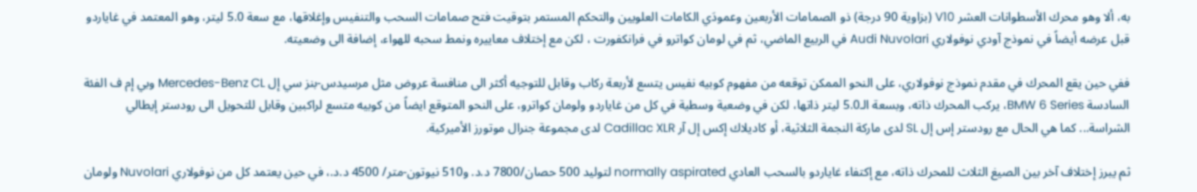به، ألا وهو محرك الأسطوانات العشر V10 (بزاوية 90 درجة) ذو الصمامات الأربعين وعمودَي الكامات العلويين والتحكم المستمر بتوقيت فتح صمامات السحب والتنفيس وإغلاقها، مع سعة 5.0 ليتر، وهو المعتمد في غاياردو قبل عرضه أيضاً في نموذج آودي نوفولاري Audi Nuvolari في الربيع الماضي، ثم في لومان كواترو في فرانكفورت ، لكن مع إختلاف معاييره ونمط سحبه للهواء، إضافة الى وضعيته.

ففي حين يقع المحرك في مقدم نموذج نوفولاري، على النحو الممكن توقعه من مفهوم كوبيه نفيس يتسع لأربعة ركاب وقابل للتوجيه أكثر الى منافسة عروض مثل مرسيدس-بنز سي إل Mercedes-Benz CL وبي إم ف الفئة السادسة BMW 6 Series، يركب المحرك ذاته، وبسعة الـ5.0 ليتر ذاتها، لكن في وضعية وسطية في كل من غاياردو ولومان كواترو، على النحو المتوقع ايضاً من كوبيه متسع لراكبين وقابل للتحويل الى رودستر إيطالي الشراسة... كما هي الحال مع رودستر إس إل SL لدى ماركة النجمة الثلاثية، أو كاديلاك إكس إل آر Cadillac XLR لدى مجموعة جنرال موتورز الأميركية.

ثم يبرز إختلاف آخر بين الصيغ الثلاث للمحرك ذاته، مع إكتفاء غاياردو بالسحب العادي normally aspirated لتوليد 500 حصان/7800 د.د. و510 نيوتون-متر/ 4500 د.د.، في حين يعتمد كل من نوفولاري Nuvolari ولومان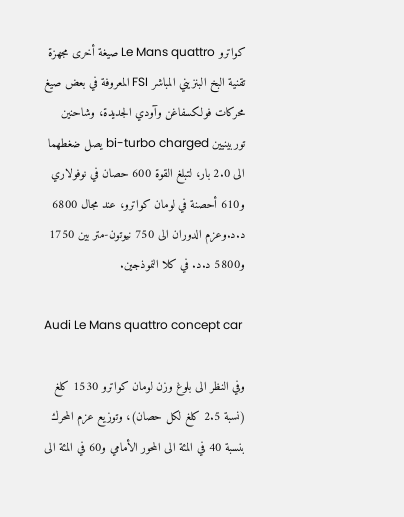كواترو Le Mans quattro صيغة أخرى مجهزة تقنية البخ البنزيني المباشر FSI المعروفة في بعض صيغ محركات فولكسفاغن وآودي الجديدة، وشاحنين توربينيين bi-turbo charged يصل ضغطهما الى 2.0 بار، لتبلغ القوة 600 حصان في نوفولاري و610 أحصنة في لومان كواترو، عند مجال 6800 د.د.وعزم الدوران الى 750 نيوتون-متر بين 1750 و5800 د.د. في كلا النموذجين.

Audi Le Mans quattro concept car

وفي النظر الى بلوغ وزن لومان كواترو 1530 كلغ (نسبة 2.5 كلغ لكل حصان)، وتوزيع عزم المحرك بنسبة 40 في المئة الى المحور الأمامي و60 في المئة الى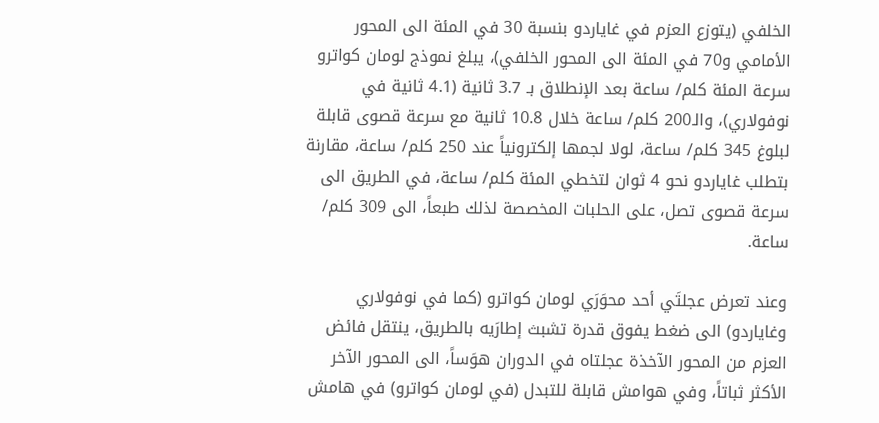الخلفي (يتوزع العزم في غاياردو بنسبة 30 في المئة الى المحور الأمامي و70 في المئة الى المحور الخلفي)، يبلغ نموذج لومان كواترو سرعة المئة كلم/ ساعة بعد الإنطلاق بـ 3.7 ثانية (4.1 ثانية في نوفولاري)، والـ200 كلم/ ساعة خلال 10.8 ثانية مع سرعة قصوى قابلة لبلوغ 345 كلم/ ساعة، لولا لجمها إلكترونياً عند 250 كلم/ ساعة، مقارنة بتطلب غاياردو نحو 4 ثوان لتخطي المئة كلم/ ساعة، في الطريق الى سرعة قصوى تصل، على الحلبات المخصصة لذلك طبعاً، الى 309 كلم/ ساعة.

وعند تعرض عجلتَي أحد محوَرَي لومان كواترو (كما في نوفولاري وغاياردو) الى ضغط يفوق قدرة تشبث إطارَيه بالطريق، ينتقل فائض العزم من المحور الآخذة عجلتاه في الدوران هوَساً، الى المحور الآخر الأكثر ثباتاً، وفي هوامش قابلة للتبدل (في لومان كواترو) في هامش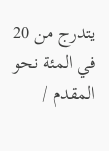يتدرج من 20 في المئة نحو المقدم /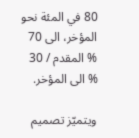80 في المئة نحو المؤخر، الى 70 % المقدم / 30 % الى المؤخر.

ويتميّز تصميم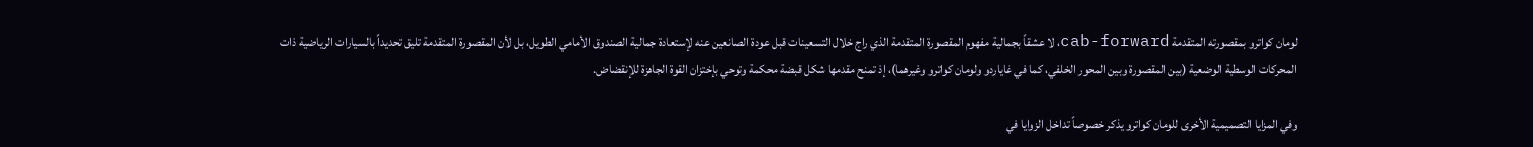لومان كواترو بمقصورته المتقدمة cab-forward، لا عشقاً بجمالية مفهوم المقصورة المتقدمة الذي راج خلال التسعينات قبل عودة الصانعين عنه لإستعادة جمالية الصندوق الأمامي الطويل، بل لأن المقصورة المتقدمة تليق تحديداً بالسيارات الرياضية ذات المحركات الوسطية الوضعية (بين المقصورة وبين المحور الخلفي، كما في غاياردو ولومان كواترو وغيرهما)، إذ تمنح مقدمها شكل قبضة محكمة وتوحي بإختزان القوة الجاهزة للإنقضاض.

وفي المزايا التصميمية الأخرى للومان كواترو يذكر خصوصاً تداخل الزوايا في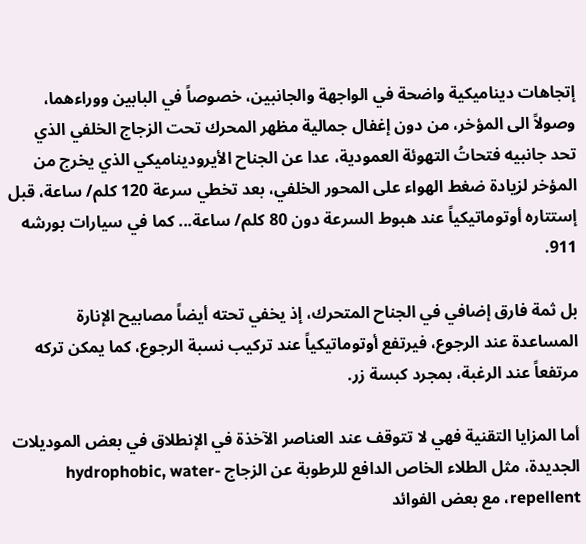إتجاهات ديناميكية واضحة في الواجهة والجانبين، خصوصاً في البابين ووراءهما، وصولاً الى المؤخر، من دون إغفال جمالية مظهر المحرك تحت الزجاج الخلفي الذي تحد جانبيه فتحاتُ التهوئة العمودية، عدا عن الجناح الأيروديناميكي الذي يخرج من المؤخر لزيادة ضغط الهواء على المحور الخلفي، بعد تخطي سرعة 120 كلم/ ساعة، قبل إستتاره أوتوماتيكياً عند هبوط السرعة دون 80 كلم/ ساعة... كما في سيارات بورشه 911.

بل ثمة فارق إضافي في الجناح المتحرك، إذ يخفي تحته أيضاً مصابيح الإنارة المساعدة عند الرجوع، فيرتفع أوتوماتيكياً عند تركيب نسبة الرجوع، كما يمكن تركه مرتفعاً عند الرغبة، بمجرد كبسة زر.

أما المزايا التقنية فهي لا تتوقف عند العناصر الآخذة في الإنطلاق في بعض الموديلات الجديدة، مثل الطلاء الخاص الدافع للرطوبة عن الزجاج hydrophobic, water-repellent، مع بعض الفوائد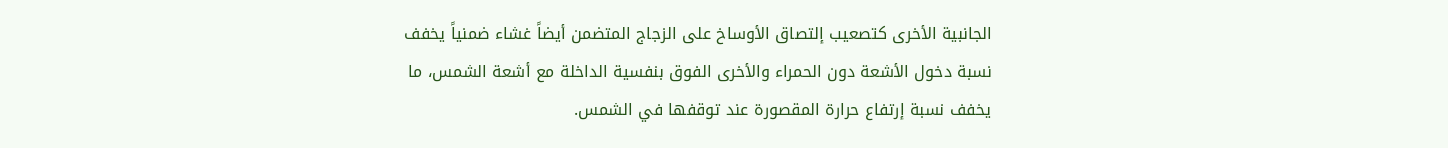الجانبية الأخرى كتصعيب إلتصاق الأوساخ على الزجاج المتضمن أيضاً غشاء ضمنياً يخفف نسبة دخول الأشعة دون الحمراء والأخرى الفوق بنفسية الداخلة مع أشعة الشمس، ما يخفف نسبة إرتفاع حرارة المقصورة عند توقفها في الشمس.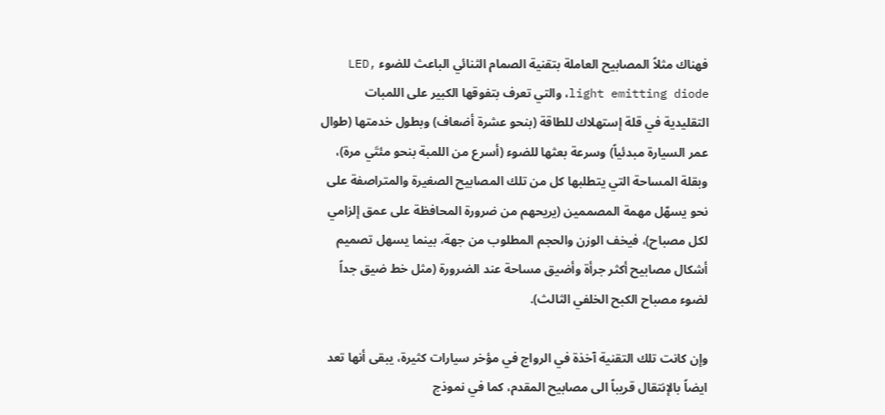فهناك مثلاً المصابيح العاملة بتقنية الصمام الثنائي الباعث للضوء LED, light emitting diode، والتي تعرف بتفوقها الكبير على اللمبات التقليدية في قلة إستهلاك للطاقة (بنحو عشرة أضعاف) وبطول خدمتها (طوال عمر السيارة مبدئياً) وسرعة بعثها للضوء (أسرع من اللمبة بنحو مئتَي مرة)، وبقلة المساحة التي يتطلبها كل من تلك المصابيح الصغيرة والمتراصفة على نحو يسهّل مهمة المصممين (يريحهم من ضرورة المحافظة على عمق إلزامي لكل مصباح)، فيخف الوزن والحجم المطلوب من جهة، بينما يسهل تصميم أشكال مصابيح أكثر جرأة وأضيق مساحة عند الضرورة (مثل خط ضيق جداً لضوء مصباح الكبح الخلفي الثالث).

وإن كانت تلك التقنية آخذة في الرواج في مؤخر سيارات كثيرة، يبقى أنها تعد ايضاً بالإنتقال قريباً الى مصابيح المقدم، كما في نموذج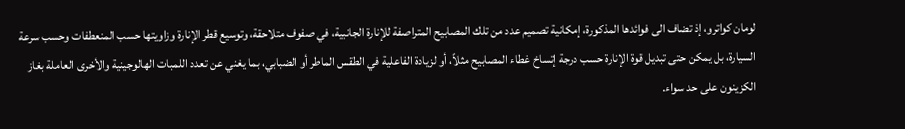لومان كواترو، إذ تضاف الى فوائدها المذكورة، إمكانية تصميم عدد من تلك المصابيح المتراصفة للإنارة الجانبية، في صفوف متلاحقة، وتوسيع قطر الإنارة وزاويتها حسب المنعطفات وحسب سرعة السيارة، بل يمكن حتى تبديل قوة الإنارة حسب درجة إتساخ غطاء المصابيح مثلاً، أو لزيادة الفاعلية في الطقس الماطر أو الضبابي، بما يغني عن تعدد اللمبات الهالوجينية والأخرى العاملة بغاز الكزينون على حد سواء.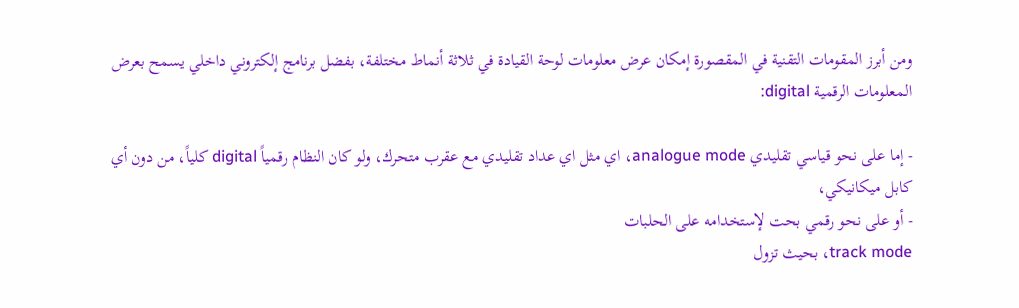ومن أبرز المقومات التقنية في المقصورة إمكان عرض معلومات لوحة القيادة في ثلاثة أنماط مختلفة، بفضل برنامج إلكتروني داخلي يسمح بعرض المعلومات الرقمية digital:

- إما على نحو قياسي تقليدي analogue mode، اي مثل اي عداد تقليدي مع عقرب متحرك، ولو كان النظام رقمياً digital كلياً، من دون أي كابل ميكانيكي،
- أو على نحو رقمي بحت لإستخدامه على الحلبات
track mode، بحيث تزول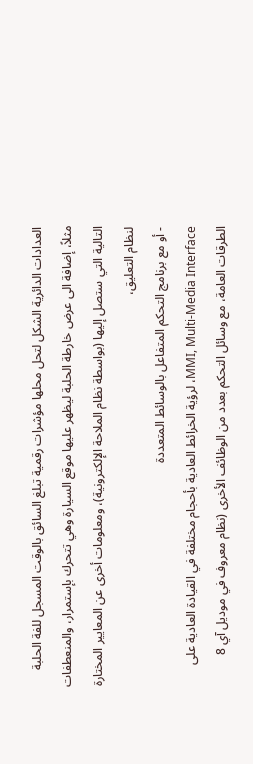العدادات الدائرية الشكل لتحل محلها مؤشرات رقمية تبلغ السائق بالوقت المسجل للفة الحلبة مثلاً، إضافة الى عرض خارطة الحلبة ليظهر عليها موقع السيارة وهي تتحرك بإستمرار، والمنعطفات التالية التي ستصل إليها (بواسطة نظام الملاحة الإلكترونية)، ومعلومات أخرى عن المعايير المختارة لنظام التعليق،
- أو مع برنامج التحكم المتفاعل بالوسائط المتعددة
MMI, Multi-Media Interface، لرؤية الخرائط العادية بأحجام مختلفة في القيادة العادية على الطرقات العامة، مع وسائل التحكم بعدد من الوظائف الأخرى (نظام معروف في موديل آي 8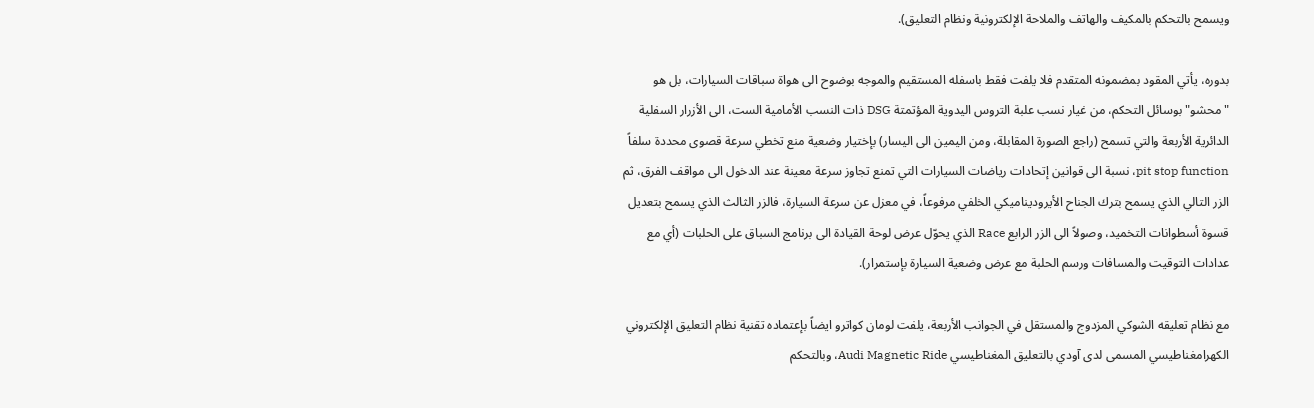ويسمح بالتحكم بالمكيف والهاتف والملاحة الإلكترونية ونظام التعليق).

بدوره، يأتي المقود بمضمونه المتقدم فلا يلفت فقط باسفله المستقيم والموجه بوضوح الى هواة سباقات السيارات، بل هو "محشو" بوسائل التحكم، من غيار نسب علبة التروس اليدوية المؤتمتة DSG ذات النسب الأمامية الست، الى الأزرار السفلية الدائرية الأربعة والتي تسمح (راجع الصورة المقابلة، ومن اليمين الى اليسار) بإختيار وضعية منع تخطي سرعة قصوى محددة سلفاً pit stop function، نسبة الى قوانين إتحادات رياضات السيارات التي تمنع تجاوز سرعة معينة عند الدخول الى مواقف الفرق، ثم الزر التالي الذي يسمح بترك الجناح الأيروديناميكي الخلفي مرفوعاً، في معزل عن سرعة السيارة، فالزر الثالث الذي يسمح بتعديل قسوة أسطوانات التخميد، وصولاً الى الزر الرابع Race الذي يحوّل عرض لوحة القيادة الى برنامج السباق على الحلبات (أي مع عدادات التوقيت والمسافات ورسم الحلبة مع عرض وضعية السيارة بإستمرار).

مع نظام تعليقه الشوكي المزدوج والمستقل في الجوانب الأربعة، يلفت لومان كواترو ايضاً بإعتماده تقنية نظام التعليق الإلكتروني الكهرامغناطيسي المسمى لدى آودي بالتعليق المغناطيسي Audi Magnetic Ride، وبالتحكم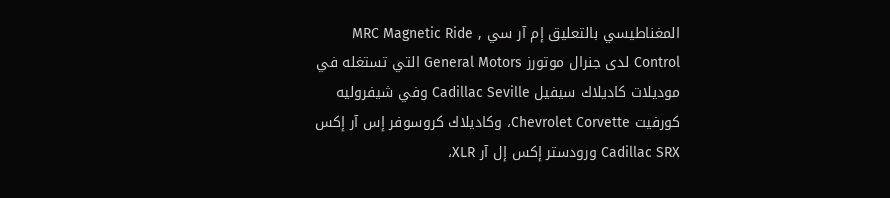المغناطيسي بالتعليق إم آر سي , MRC Magnetic Ride Control لدى جنرال موتورز General Motors التي تستغله في موديلات كاديلاك سيفيل Cadillac Seville وفي شيفروليه كورفيت Chevrolet Corvette، وكاديلاك كروسوفر إس آر إكس Cadillac SRX ورودستر إكس إل آر XLR،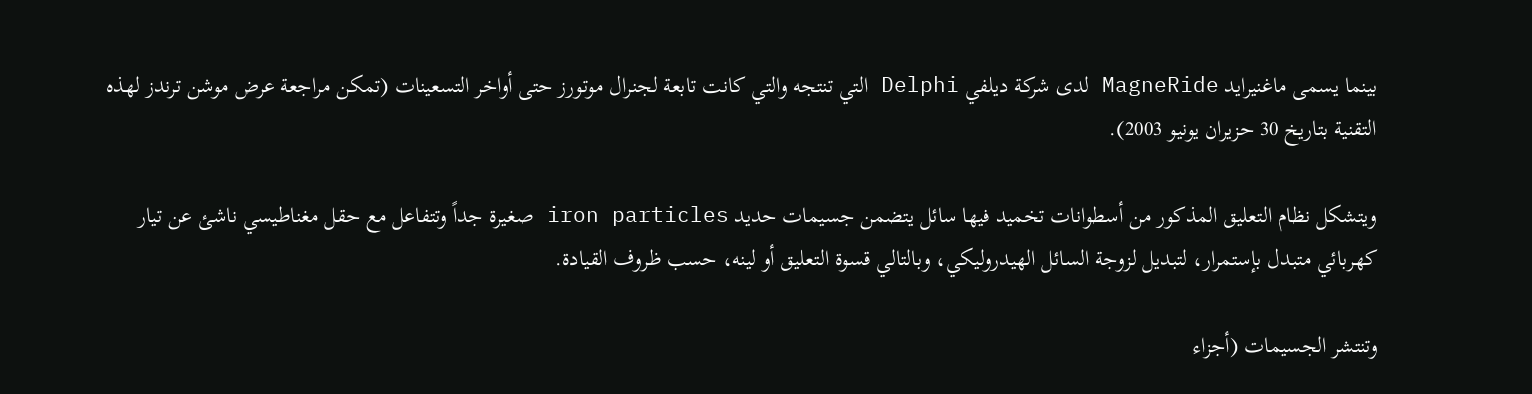بينما يسمى ماغنيرايد MagneRide لدى شركة ديلفي Delphi التي تنتجه والتي كانت تابعة لجنرال موتورز حتى أواخر التسعينات (تمكن مراجعة عرض موشن ترندز لهذه التقنية بتاريخ 30 حزيران يونيو 2003).

ويتشكل نظام التعليق المذكور من أسطوانات تخميد فيها سائل يتضمن جسيمات حديد iron particles صغيرة جداً وتتفاعل مع حقل مغناطيسي ناشئ عن تيار كهربائي متبدل بإستمرار، لتبديل لزوجة السائل الهيدروليكي، وبالتالي قسوة التعليق أو لينه، حسب ظروف القيادة.

وتنتشر الجسيمات (أجزاء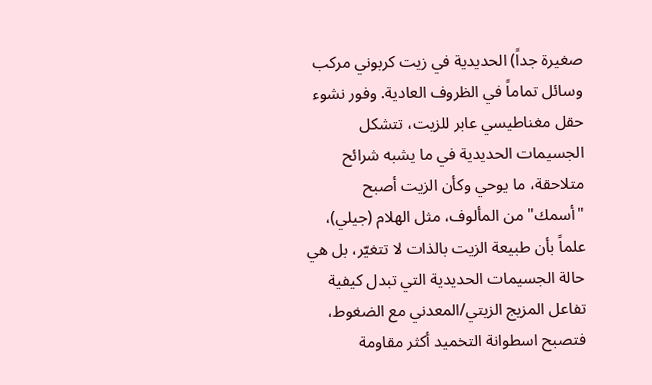صغيرة جداً) الحديدية في زيت كربوني مركب وسائل تماماً في الظروف العادية. وفور نشوء حقل مغناطيسي عابر للزيت، تتشكل الجسيمات الحديدية في ما يشبه شرائح متلاحقة، ما يوحي وكأن الزيت أصبح "أسمك" من المألوف، مثل الهلام (جيلي)، علماً بأن طبيعة الزيت بالذات لا تتغيّر، بل هي حالة الجسيمات الحديدية التي تبدل كيفية تفاعل المزيج الزيتي/المعدني مع الضغوط، فتصبح اسطوانة التخميد أكثر مقاومة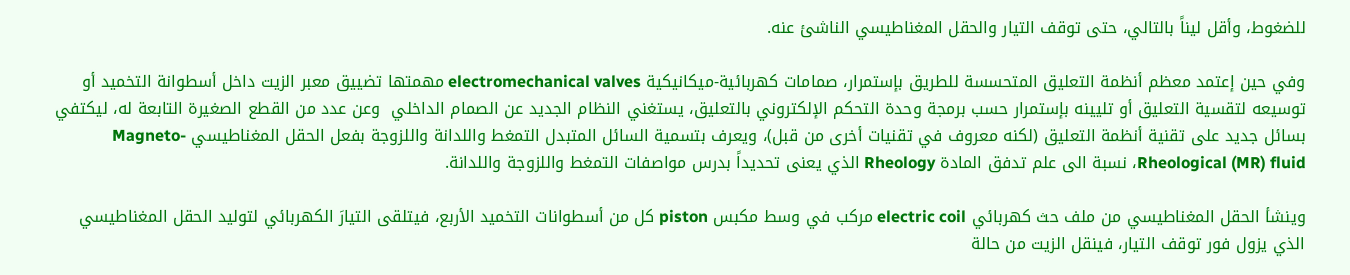للضغوط، وأقل ليناً بالتالي، حتى توقف التيار والحقل المغناطيسي الناشئ عنه.

وفي حين إعتمد معظم أنظمة التعليق المتحسسة للطريق بإستمرار، صمامات كهربائية-ميكانيكية electromechanical valves مهمتها تضييق معبر الزيت داخل أسطوانة التخميد أو توسيعه لتقسية التعليق أو تليينه بإستمرار حسب برمجة وحدة التحكم الإلكتروني بالتعليق، يستغني النظام الجديد عن الصمام الداخلي  وعن عدد من القطع الصغيرة التابعة له، ليكتفي بسائل جديد على تقنية أنظمة التعليق (لكنه معروف في تقنيات أخرى من قبل)، ويعرف بتسمية السائل المتبدل التمغط واللدانة واللزوجة بفعل الحقل المغناطيسي Magneto-Rheological (MR) fluid، نسبة الى علم تدفق المادة Rheology الذي يعنى تحديداً بدرس مواصفات التمغط واللزوجة واللدانة.

وينشأ الحقل المغناطيسي من ملف حث كهربائي electric coil مركب في وسط مكبس piston كل من أسطوانات التخميد الأربع، فيتلقى التيارَ الكهربائي لتوليد الحقل المغناطيسي الذي يزول فور توقف التيار، فينقل الزيت من حالة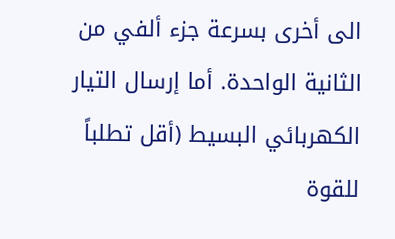الى أخرى بسرعة جزء ألفي من الثانية الواحدة. أما إرسال التيار الكهربائي البسيط (أقل تطلباً للقوة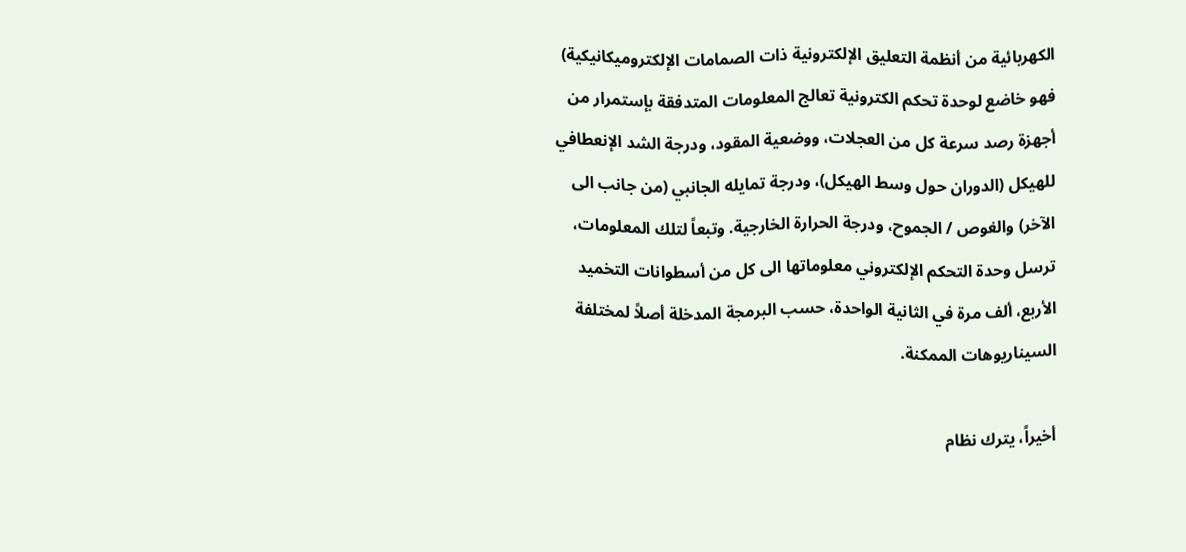الكهربائية من أنظمة التعليق الإلكترونية ذات الصمامات الإلكتروميكانيكية) فهو خاضع لوحدة تحكم الكترونية تعالج المعلومات المتدفقة بإستمرار من أجهزة رصد سرعة كل من العجلات، ووضعية المقود، ودرجة الشد الإنعطافي للهيكل (الدوران حول وسط الهيكل)، ودرجة تمايله الجانبي (من جانب الى الآخر) والغوص / الجموح، ودرجة الحرارة الخارجية. وتبعاً لتلك المعلومات، ترسل وحدة التحكم الإلكتروني معلوماتها الى كل من أسطوانات التخميد الأربع، ألف مرة في الثانية الواحدة، حسب البرمجة المدخلة أصلاً لمختلفة السيناريوهات الممكنة.

أخيراً، يترك نظام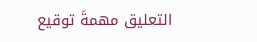التعليق مهمةَ توقيع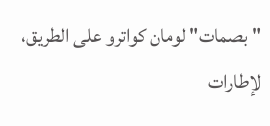"بصمات" لومان كواترو على الطريق، لإطارات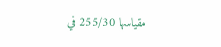مقياسها 255/30 في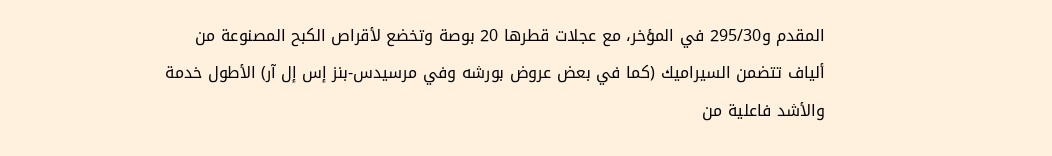المقدم و295/30 في المؤخر، مع عجلات قطرها 20 بوصة وتخضع لأقراص الكبح المصنوعة من ألياف تتضمن السيراميك (كما في بعض عروض بورشه وفي مرسيدس-بنز إس إل آر) الأطول خدمة والأشد فاعلية من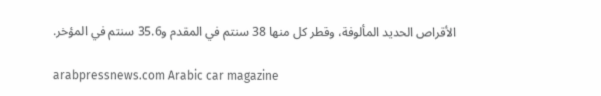الأقراص الحديد المألوفة، وقطر كل منها 38 سنتم في المقدم و35.6 سنتم في المؤخر.

arabpressnews.com Arabic car magazine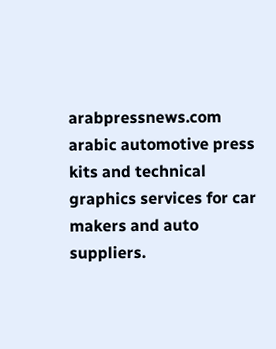arabpressnews.com arabic automotive press kits and technical graphics services for car makers and auto suppliers.